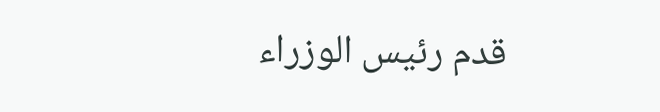قدم رئيس الوزراء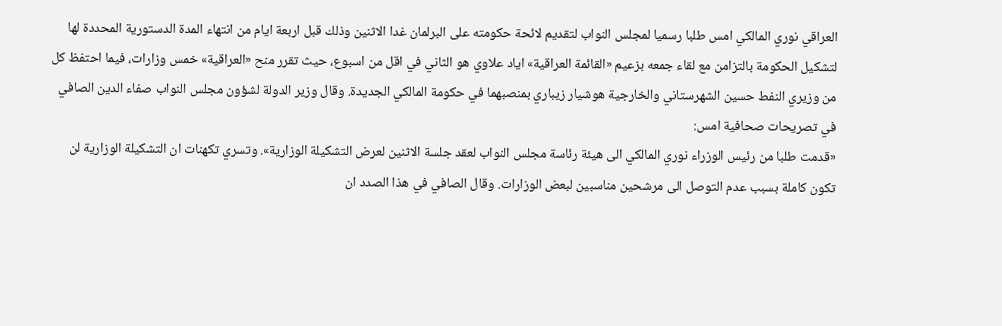العراقي نوري المالكي امس طلبا رسميا لمجلس النواب لتقديم لائحة حكومته على البرلمان غدا الاثنين وذلك قبل اربعة ايام من انتهاء المدة الدستورية المحددة لها لتشكيل الحكومة بالتزامن مع لقاء جمعه بزعيم «القائمة العراقية» اياد علاوي هو الثاني في اقل من اسبوع، حيث تقرر منح «العراقية» خمس وزارات، فيما احتفظ كل من وزيري النفط حسين الشهرستاني والخارجية هوشيار زيباري بمنصبهما في حكومة المالكي الجديدة. وقال وزير الدولة لشؤون مجلس النواب صفاء الدين الصافي في تصريحات صحافية امس:
«قدمت طلبا من رئيس الوزراء نوري المالكي الى هيئة رئاسة مجلس النواب لعقد جلسة الاثنين لعرض التشكيلة الوزارية». وتسري تكهنات ان التشكيلة الوزارية لن تكون كاملة بسبب عدم التوصل الى مرشحين مناسبين لبعض الوزارات. وقال الصافي في هذا الصدد ان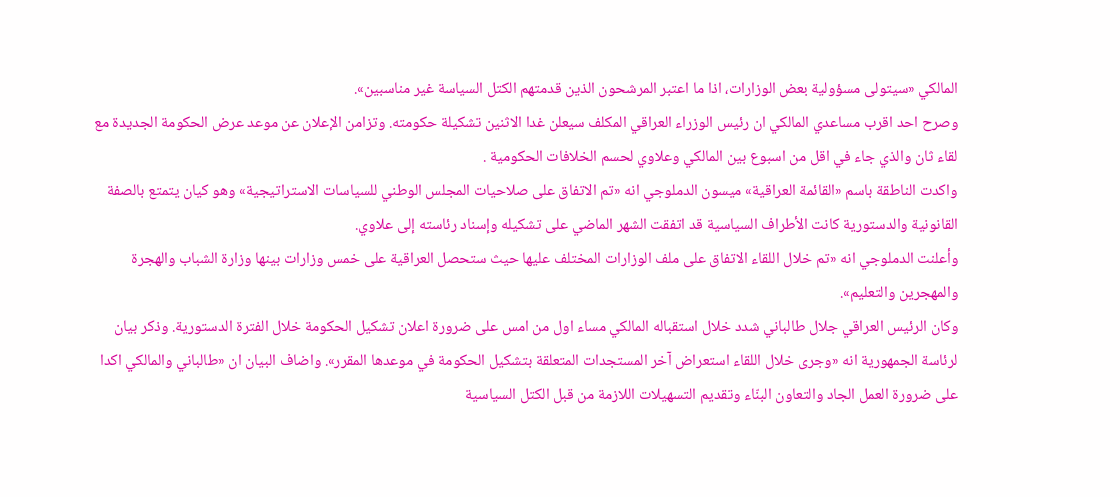المالكي «سيتولى مسؤولية بعض الوزارات، اذا ما اعتبر المرشحون الذين قدمتهم الكتل السياسة غير مناسبين».
وصرح احد اقرب مساعدي المالكي ان رئيس الوزراء العراقي المكلف سيعلن غدا الاثنين تشكيلة حكومته. وتزامن الإعلان عن موعد عرض الحكومة الجديدة مع لقاء ثان والذي جاء في اقل من اسبوع بين المالكي وعلاوي لحسم الخلافات الحكومية .
واكدت الناطقة باسم «القائمة العراقية» ميسون الدملوجي انه «تم الاتفاق على صلاحيات المجلس الوطني للسياسات الاستراتيجية» وهو كيان يتمتع بالصفة القانونية والدستورية كانت الأطراف السياسية قد اتفقت الشهر الماضي على تشكيله وإسناد رئاسته إلى علاوي.
وأعلنت الدملوجي انه «تم خلال اللقاء الاتفاق على ملف الوزارات المختلف عليها حيث ستحصل العراقية على خمس وزارات بينها وزارة الشباب والهجرة والمهجرين والتعليم».
وكان الرئيس العراقي جلال طالباني شدد خلال استقباله المالكي مساء اول من امس على ضرورة اعلان تشكيل الحكومة خلال الفترة الدستورية. وذكر بيان لرئاسة الجمهورية انه «وجرى خلال اللقاء استعراض آخر المستجدات المتعلقة بتشكيل الحكومة في موعدها المقرر». واضاف البيان ان «طالباني والمالكي اكدا على ضرورة العمل الجاد والتعاون البنّاء وتقديم التسهيلات اللازمة من قبل الكتل السياسية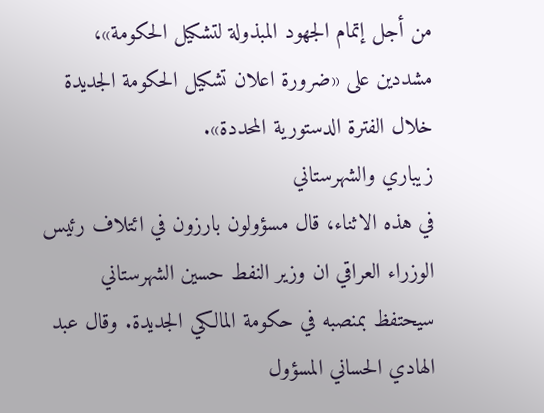من أجل إتمام الجهود المبذولة لتشكيل الحكومة»، مشددين على «ضرورة اعلان تشكيل الحكومة الجديدة خلال الفترة الدستورية المحددة».
زيباري والشهرستاني
في هذه الاثناء، قال مسؤولون بارزون في ائتلاف رئيس الوزراء العراقي ان وزير النفط حسين الشهرستاني سيحتفظ بمنصبه في حكومة المالكي الجديدة. وقال عبد الهادي الحساني المسؤول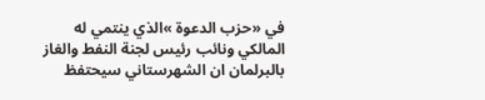في «حزب الدعوة »الذي ينتمي له المالكي ونائب رئيس لجنة النفط والغاز بالبرلمان ان الشهرستاني سيحتفظ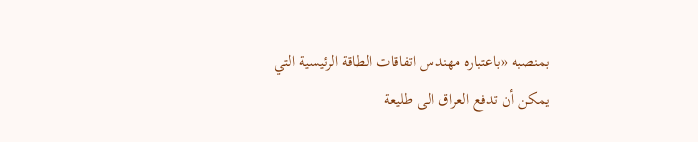بمنصبه «باعتباره مهندس اتفاقات الطاقة الرئيسية التي يمكن أن تدفع العراق الى طليعة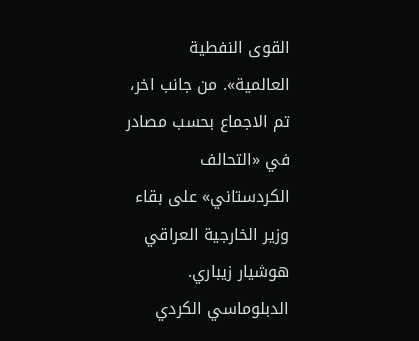القوى النفطية العالمية». من جانب اخر، تم الاجماع بحسب مصادر في «التحالف الكردستاني» على بقاء وزير الخارجية العراقي هوشيار زيباري.
الدبلوماسي الكردي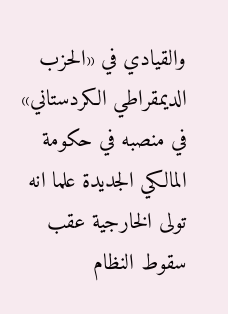والقيادي في «الحزب الديمقراطي الكردستاني» في منصبه في حكومة المالكي الجديدة علما انه تولى الخارجية عقب سقوط النظام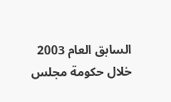السابق العام 2003 خلال حكومة مجلس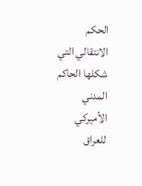الحكم الانتقالي التي شكلها الحاكم المدني الأميركي للعراق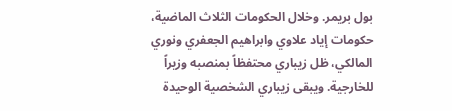بول بريمر. وخلال الحكومات الثلاث الماضية، حكومات إياد علاوي وابراهيم الجعفري ونوري المالكي، ظل زيباري محتفظاً بمنصبه وزيراً للخارجية. ويبقى زيباري الشخصية الوحيدة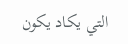التي يكاد يكون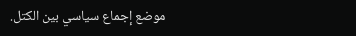موضع إجماع سياسي بين الكتل.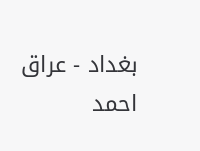بغداد - عراق احمد